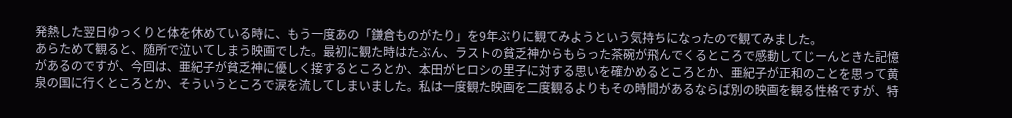発熱した翌日ゆっくりと体を休めている時に、もう一度あの「鎌倉ものがたり」を9年ぶりに観てみようという気持ちになったので観てみました。
あらためて観ると、随所で泣いてしまう映画でした。最初に観た時はたぶん、ラストの貧乏神からもらった茶碗が飛んでくるところで感動してじーんときた記憶があるのですが、今回は、亜紀子が貧乏神に優しく接するところとか、本田がヒロシの里子に対する思いを確かめるところとか、亜紀子が正和のことを思って黄泉の国に行くところとか、そういうところで涙を流してしまいました。私は一度観た映画を二度観るよりもその時間があるならば別の映画を観る性格ですが、特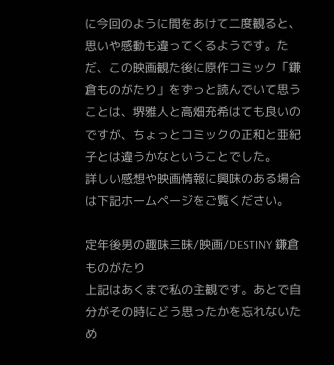に今回のように間をあけて二度観ると、思いや感動も違ってくるようです。ただ、この映画観た後に原作コミック「鎌倉ものがたり」をずっと読んでいて思うことは、堺雅人と高畑充希はても良いのですが、ちょっとコミックの正和と亜紀子とは違うかなということでした。
詳しい感想や映画情報に興味のある場合は下記ホームページをご覧ください。

定年後男の趣味三昧/映画/DESTINY 鎌倉ものがたり
上記はあくまで私の主観です。あとで自分がその時にどう思ったかを忘れないため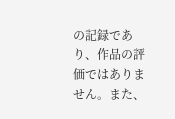の記録であり、作品の評価ではありません。また、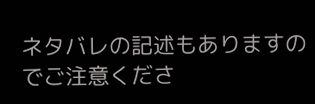ネタバレの記述もありますのでご注意くださ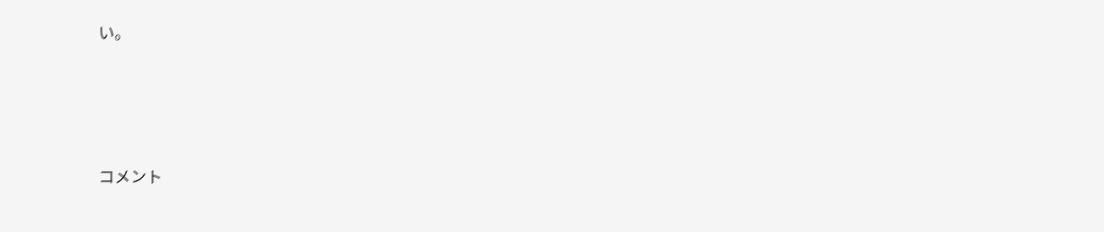い。





コメント